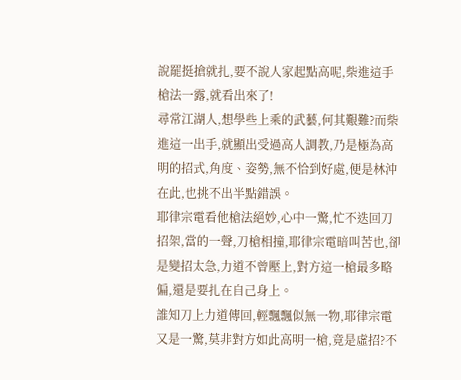說罷挺搶就扎,要不說人家起點高呢,柴進這手槍法一露,就看出來了!
尋常江湖人,想學些上乘的武藝,何其艱難?而柴進這一出手,就顯出受過高人調教,乃是極為高明的招式,角度、姿勢,無不恰到好處,便是林沖在此,也挑不出半點錯誤。
耶律宗電看他槍法絕妙,心中一驚,忙不迭回刀招架,當的一聲,刀槍相撞,耶律宗電暗叫苦也,卻是變招太急,力道不曾壓上,對方這一槍最多略偏,還是要扎在自己身上。
誰知刀上力道傳回,輕飄飄似無一物,耶律宗電又是一驚,莫非對方如此高明一槍,竟是虛招?不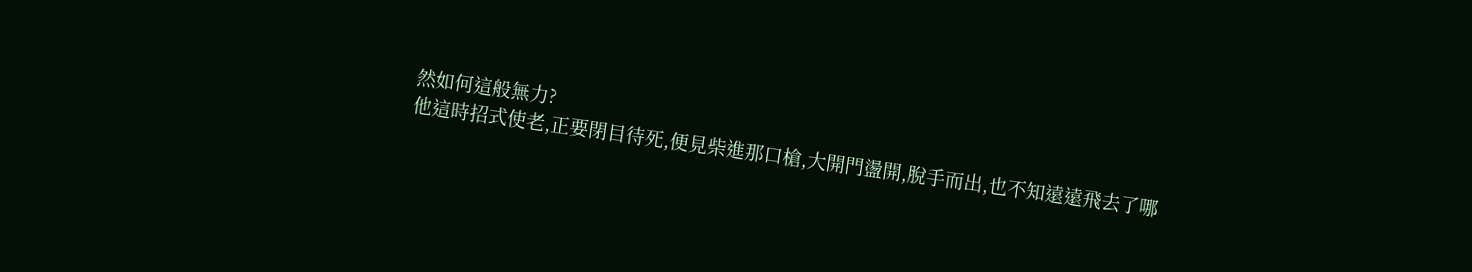然如何這般無力?
他這時招式使老,正要閉目待死,便見柴進那口槍,大開門盪開,脫手而出,也不知遠遠飛去了哪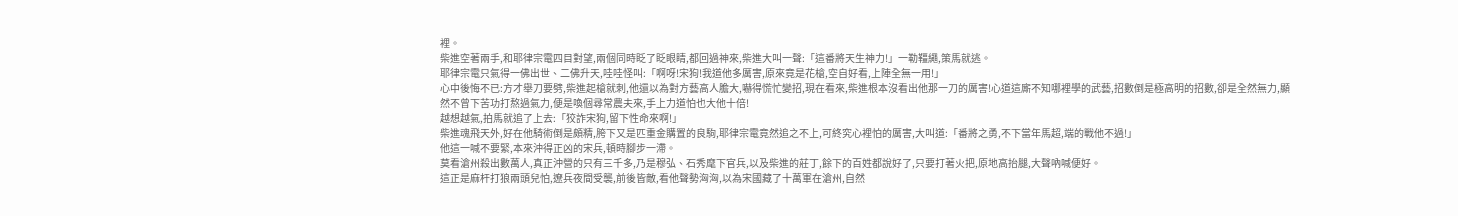裡。
柴進空著兩手,和耶律宗電四目對望,兩個同時眨了眨眼睛,都回過神來,柴進大叫一聲:「這番將天生神力!」一勒韁繩,策馬就逃。
耶律宗電只氣得一佛出世、二佛升天,哇哇怪叫:「啊呀!宋狗!我道他多厲害,原來竟是花槍,空自好看,上陣全無一用!」
心中後悔不已:方才舉刀要劈,柴進起槍就刺,他還以為對方藝高人膽大,嚇得慌忙變招,現在看來,柴進根本沒看出他那一刀的厲害!心道這廝不知哪裡學的武藝,招數倒是極高明的招數,卻是全然無力,顯然不曾下苦功打熬過氣力,便是喚個尋常農夫來,手上力道怕也大他十倍!
越想越氣,拍馬就追了上去:「狡詐宋狗,留下性命來啊!」
柴進魂飛天外,好在他騎術倒是頗精,胯下又是匹重金購置的良駒,耶律宗電竟然追之不上,可終究心裡怕的厲害,大叫道:「番將之勇,不下當年馬超,端的戰他不過!」
他這一喊不要緊,本來沖得正凶的宋兵,頓時腳步一滯。
莫看滄州殺出數萬人,真正沖營的只有三千多,乃是穆弘、石秀麾下官兵,以及柴進的莊丁,餘下的百姓都說好了,只要打著火把,原地高抬腿,大聲吶喊便好。
這正是麻杆打狼兩頭兒怕,遼兵夜間受襲,前後皆敵,看他聲勢洶洶,以為宋國藏了十萬軍在滄州,自然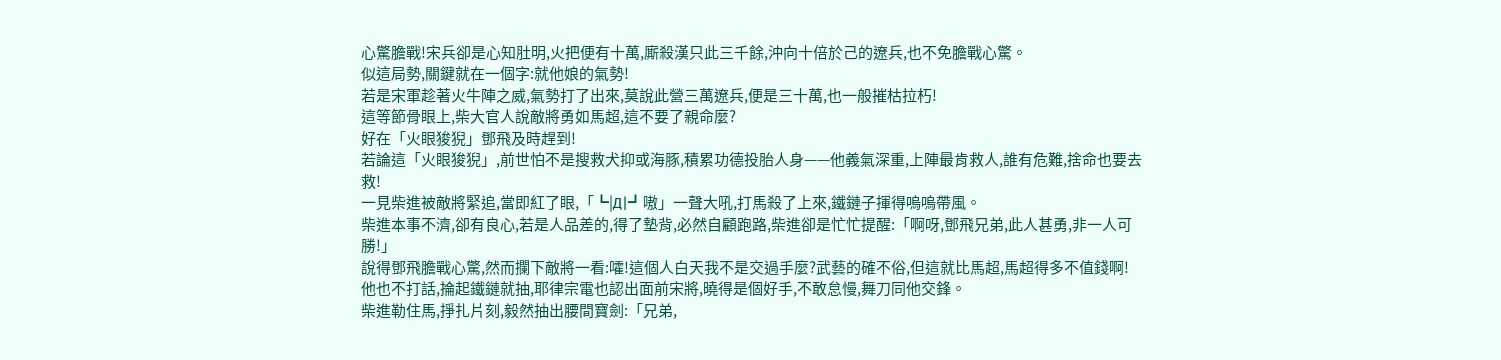心驚膽戰!宋兵卻是心知肚明,火把便有十萬,廝殺漢只此三千餘,沖向十倍於己的遼兵,也不免膽戰心驚。
似這局勢,關鍵就在一個字:就他娘的氣勢!
若是宋軍趁著火牛陣之威,氣勢打了出來,莫說此營三萬遼兵,便是三十萬,也一般摧枯拉朽!
這等節骨眼上,柴大官人說敵將勇如馬超,這不要了親命麼?
好在「火眼狻猊」鄧飛及時趕到!
若論這「火眼狻猊」,前世怕不是搜救犬抑或海豚,積累功德投胎人身——他義氣深重,上陣最肯救人,誰有危難,捨命也要去救!
一見柴進被敵將緊追,當即紅了眼,「┗|Д|┛嗷」一聲大吼,打馬殺了上來,鐵鏈子揮得嗚嗚帶風。
柴進本事不濟,卻有良心,若是人品差的,得了墊背,必然自顧跑路,柴進卻是忙忙提醒:「啊呀,鄧飛兄弟,此人甚勇,非一人可勝!」
說得鄧飛膽戰心驚,然而攔下敵將一看:嚯!這個人白天我不是交過手麼?武藝的確不俗,但這就比馬超,馬超得多不值錢啊!
他也不打話,掄起鐵鏈就抽,耶律宗電也認出面前宋將,曉得是個好手,不敢怠慢,舞刀同他交鋒。
柴進勒住馬,掙扎片刻,毅然抽出腰間寶劍:「兄弟,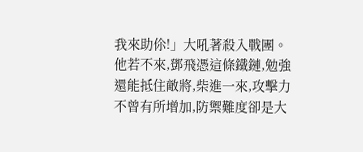我來助伱!」大吼著殺入戰團。
他若不來,鄧飛憑這條鐵鏈,勉強還能抵住敵將,柴進一來,攻擊力不曾有所增加,防禦難度卻是大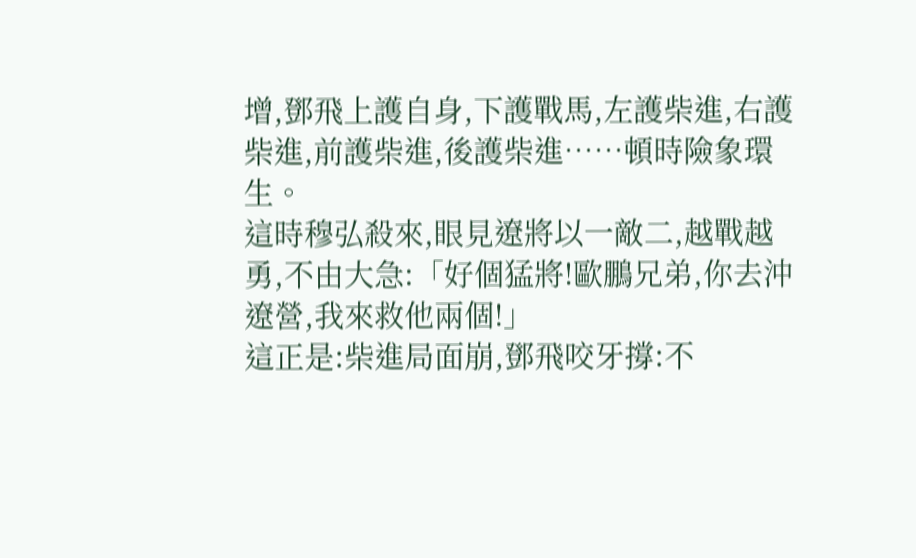增,鄧飛上護自身,下護戰馬,左護柴進,右護柴進,前護柴進,後護柴進……頓時險象環生。
這時穆弘殺來,眼見遼將以一敵二,越戰越勇,不由大急:「好個猛將!歐鵬兄弟,你去沖遼營,我來救他兩個!」
這正是:柴進局面崩,鄧飛咬牙撐:不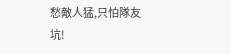愁敵人猛,只怕隊友坑!